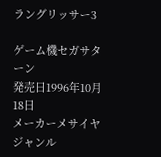ラングリッサー3

ゲーム機セガサターン
発売日1996年10月18日
メーカーメサイヤ
ジャンル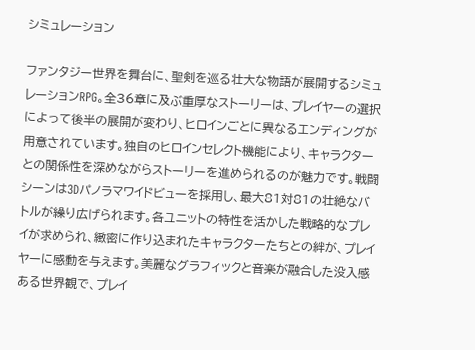シミュレーション

ファンタジー世界を舞台に、聖剣を巡る壮大な物語が展開するシミュレーションRPG。全36章に及ぶ重厚なストーリーは、プレイヤーの選択によって後半の展開が変わり、ヒロインごとに異なるエンディングが用意されています。独自のヒロインセレクト機能により、キャラクターとの関係性を深めながらストーリーを進められるのが魅力です。戦闘シーンは3Dパノラマワイドビューを採用し、最大81対81の壮絶なバトルが繰り広げられます。各ユニットの特性を活かした戦略的なプレイが求められ、緻密に作り込まれたキャラクターたちとの絆が、プレイヤーに感動を与えます。美麗なグラフィックと音楽が融合した没入感ある世界観で、プレイ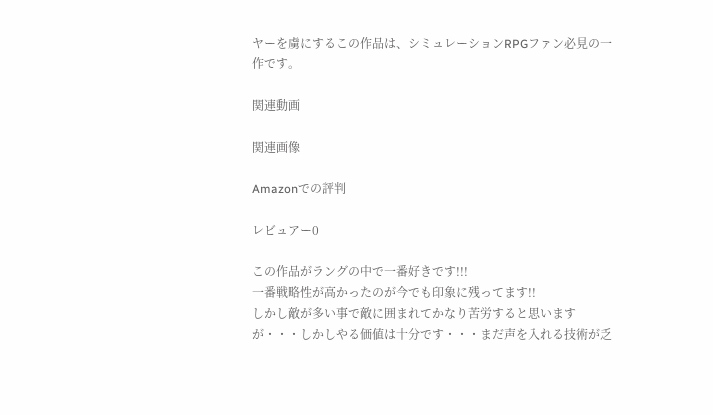ヤーを虜にするこの作品は、シミュレーションRPGファン必見の一作です。

関連動画

関連画像

Amazonでの評判

レビュアー0

この作品がラングの中で一番好きです!!!
一番戦略性が高かったのが今でも印象に残ってます!!
しかし敵が多い事で敵に囲まれてかなり苦労すると思いますが・・・しかしやる価値は十分です・・・まだ声を入れる技術が乏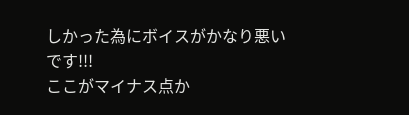しかった為にボイスがかなり悪いです!!!
ここがマイナス点か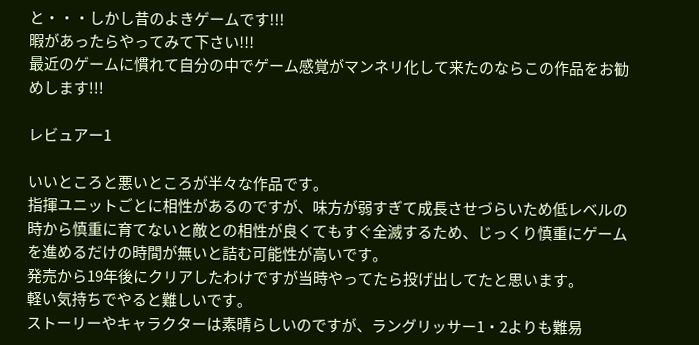と・・・しかし昔のよきゲームです!!!
暇があったらやってみて下さい!!!
最近のゲームに慣れて自分の中でゲーム感覚がマンネリ化して来たのならこの作品をお勧めします!!!

レビュアー1

いいところと悪いところが半々な作品です。
指揮ユニットごとに相性があるのですが、味方が弱すぎて成長させづらいため低レベルの時から慎重に育てないと敵との相性が良くてもすぐ全滅するため、じっくり慎重にゲームを進めるだけの時間が無いと詰む可能性が高いです。
発売から19年後にクリアしたわけですが当時やってたら投げ出してたと思います。
軽い気持ちでやると難しいです。
ストーリーやキャラクターは素晴らしいのですが、ラングリッサー1・2よりも難易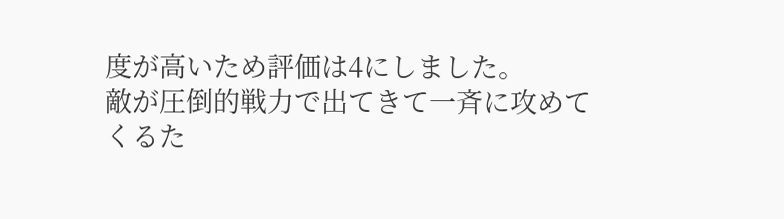度が高いため評価は4にしました。
敵が圧倒的戦力で出てきて一斉に攻めてくるた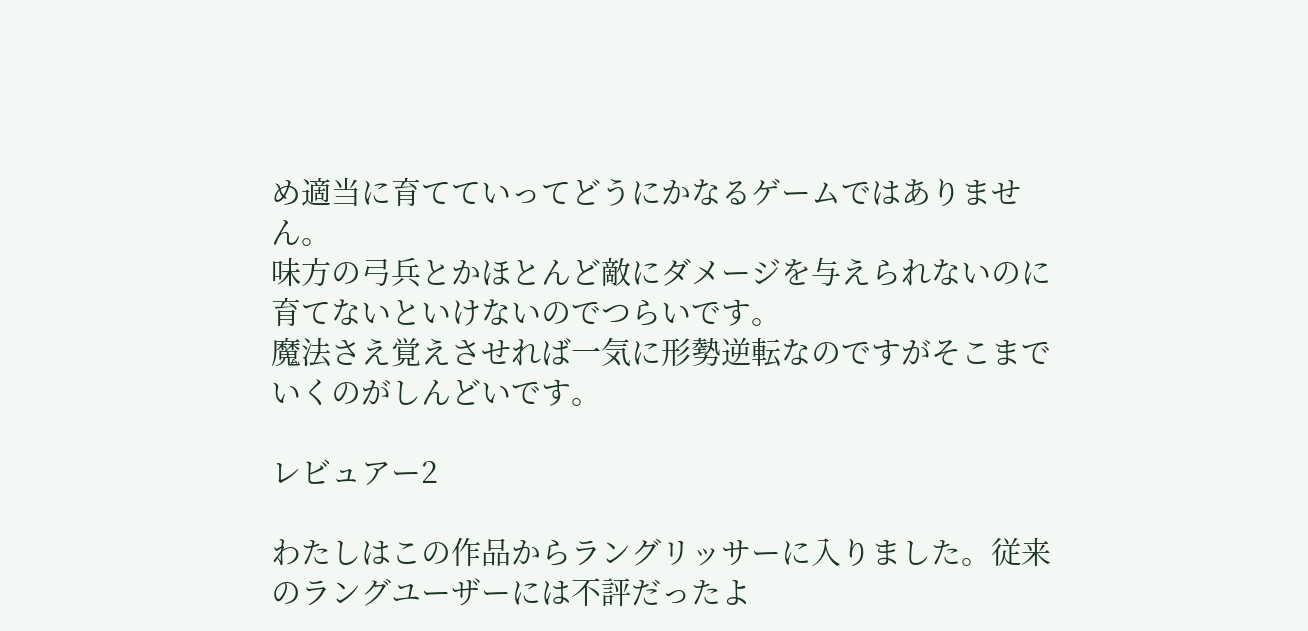め適当に育てていってどうにかなるゲームではありません。
味方の弓兵とかほとんど敵にダメージを与えられないのに育てないといけないのでつらいです。
魔法さえ覚えさせれば一気に形勢逆転なのですがそこまでいくのがしんどいです。

レビュアー2

わたしはこの作品からラングリッサーに入りました。従来のラングユーザーには不評だったよ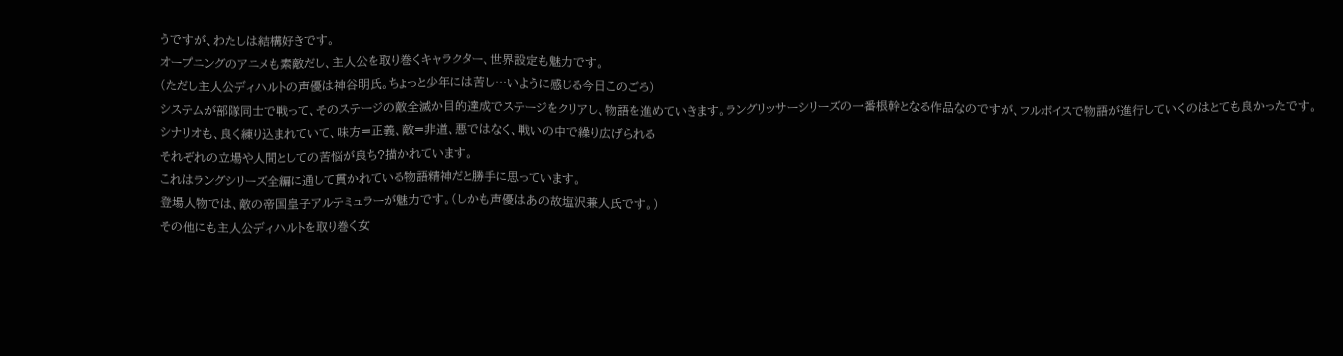うですが、わたしは結構好きです。
オープニングのアニメも素敵だし、主人公を取り巻くキャラクター、世界設定も魅力です。
(ただし主人公ディハルトの声優は神谷明氏。ちょっと少年には苦し…いように感じる今日このごろ)
システムが部隊同士で戦って、そのステージの敵全滅か目的達成でステージをクリアし、物語を進めていきます。ラングリッサーシリーズの一番根幹となる作品なのですが、フルボイスで物語が進行していくのはとても良かったです。
シナリオも、良く練り込まれていて、味方=正義、敵=非道、悪ではなく、戦いの中で繰り広げられる
それぞれの立場や人間としての苦悩が良ち?描かれています。
これはラングシリーズ全編に通して貫かれている物語精神だと勝手に思っています。
登場人物では、敵の帝国皇子アルテミュラーが魅力です。(しかも声優はあの故塩沢兼人氏です。)
その他にも主人公ディハルトを取り巻く女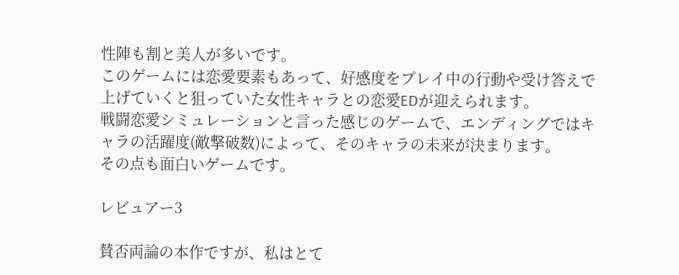性陣も割と美人が多いです。
このゲームには恋愛要素もあって、好感度をプレイ中の行動や受け答えで上げていくと狙っていた女性キャラとの恋愛EDが迎えられます。
戦闘恋愛シミュレーションと言った感じのゲームで、エンディングではキャラの活躍度(敵撃破数)によって、そのキャラの未来が決まります。
その点も面白いゲームです。

レビュアー3

賛否両論の本作ですが、私はとて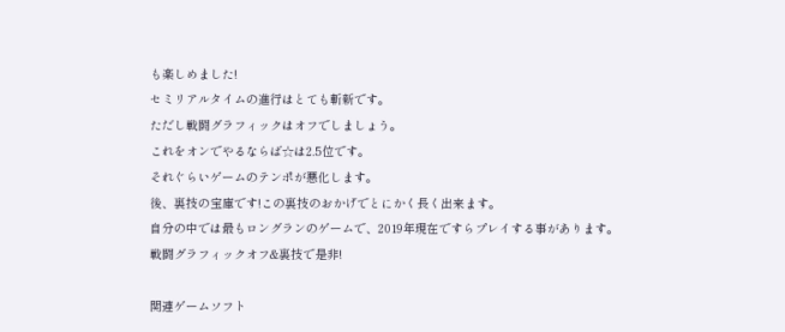も楽しめました!
セミリアルタイムの進行はとても斬新です。
ただし戦闘グラフィックはオフでしましょう。
これをオンでやるならば☆は2.5位です。
それぐらいゲームのテンポが悪化します。
後、裏技の宝庫です!この裏技のおかげでとにかく長く出来ます。
自分の中では最もロングランのゲームで、2019年現在ですらプレイする事があります。
戦闘グラフィックオフ&裏技で是非!

関連ゲームソフト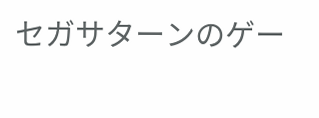セガサターンのゲー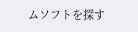ムソフトを探す